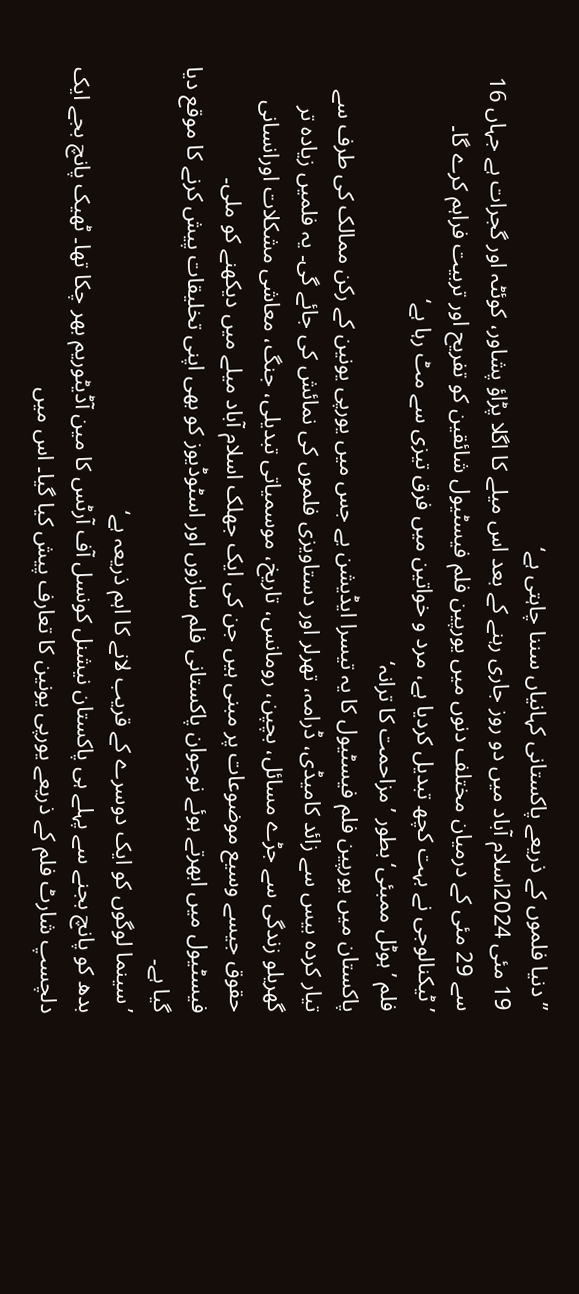’’دنیا فلموں کے ذریعے پاکستانی کہانیاں سننا چاہتی ہے‘
19 مئی 2024اسلام آباد میں دو روز جاری رہنے کے بعد اس میلے کا اگلا پڑاؤ پشاور، کوئٹہ اور گجرات ہے جہاں 16 سے 29 مئی کے درمیان مختلف دنوں میں یورپین فلم فیسٹیول شائقین کو تفریح اور تربیت فراہم کرے گا۔
’ ٹیکنالوجی نے بہت کچھ تبدیل کردیا ہے، مرد و خواتین میں فرق تیزی سے مٹ رہا ہے‘
فلم ’ہوٹل ممبئی‘ بطور ’مزاحمت کا ترانہ‘
پاکستان میں یورپین فلم فیسٹیول کا یہ تیسرا ایڈیشن یے جس میں یورپی یونین کے رکن ممالک کی طرف سے تیار کردہ بیس سے زائد کامیڈی، ڈرامہ، تھرلر اور دستاویزی فلموں کی نمائش کی جائے گی۔ یہ فلمیں زیادہ تر گھریلو زندگی سے جڑے مسائل، بچپن، رومانس، تاریخ، موسمیاتی تبدیلی، جنگ، معاشی مشکلات اورانسانی حقوق جیسے وسیع موضوعات پر مبنی ہیں جن کی ایک جھلک اسلام آباد میلے میں دیکھنے کو ملی۔
فیسٹیول میں ابھرتے ہوئے نوجوان پاکستانی فلم سازوں اور اسٹوڈیوز کو بھی اپنی تخلیقات پیش کرنے کا موقع دیا گیا ہے۔
’سینما لوگوں کو ایک دوسرے کے قریب لانے کا اہم ذریعہ ہے‘
بدھ کو پانچ بجنے سے پہلے ہی پاکستان نیشنل کونسل آف آرٹس کا مین آڈیٹوریم بھر چکا تھا۔ ٹھیک پانچ بجے ایک دلچسپ شارٹ فلم کے ذریعے یورپی یونین کا تعارف پیش کیا گیا۔ اس میں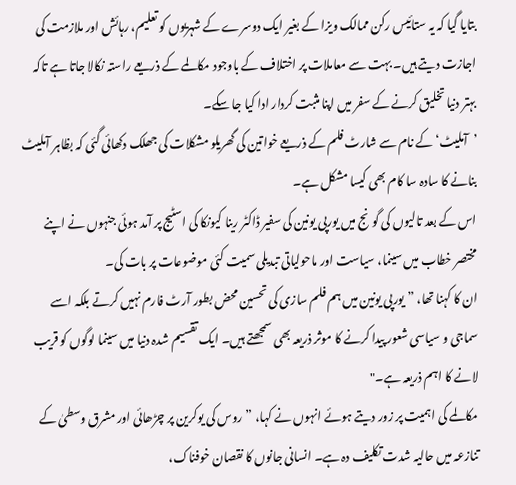بتایا گیا کہ یہ ستائیس رکن ممالک ویزا کے بغیر ایک دوسرے کے شہریوں کو تعلیم، رہائش اور ملازمت کی اجازت دیتے ہیں۔ بہت سے معاملات پر اختلاف کے باوجود مکالمے کے ذریعے راستہ نکالا جاتا ہے تاکہ بہتر دنیا تخلیق کرنے کے سفر میں اپنا مثبت کردار ادا کیا جا سکے۔
’آملیٹ‘ کے نام سے شارٹ فلم کے ذریعے خواتین کی گھریلو مشکلات کی جھلک دکھائی گئی کہ بظاہر آملیٹ بنانے کا سادہ سا کام بھی کیسا مشکل ہے۔
اس کے بعد تالیوں کی گونج میں یورپی یونین کی سفیر ڈاکٹر رینا کیونکا کی اسٹیج پر آمد ہوئی جنہوں نے اپنے مختصر خطاب میں سینما، سیاست اور ماحولیاتی تبدیلی سمیت کئی موضوعات پر بات کی۔
ان کا کہنا تھا، ”یورپی یونین میں ہم فلم سازی کی تحسین محض بطور آرٹ فارم نہیں کرتے بلکہ اسے سماجی و سیاسی شعور پیدا کرنے کا موثر ذریعہ بھی سمجھتے ہیں۔ ایک تقسیم شدہ دنیا میں سینما لوگوں کو قریب لانے کا اہم ذریعہ ہے۔"
مکالمے کی اہمیت پر زور دیتے ہوئے انہوں نے کہا، ”روس کی یوکرین پر چڑھائی اور مشرق وسطیٰ کے تنازعہ میں حالیہ شدت تکلیف دہ ہے۔ انسانی جانوں کا نقصان خوفناک،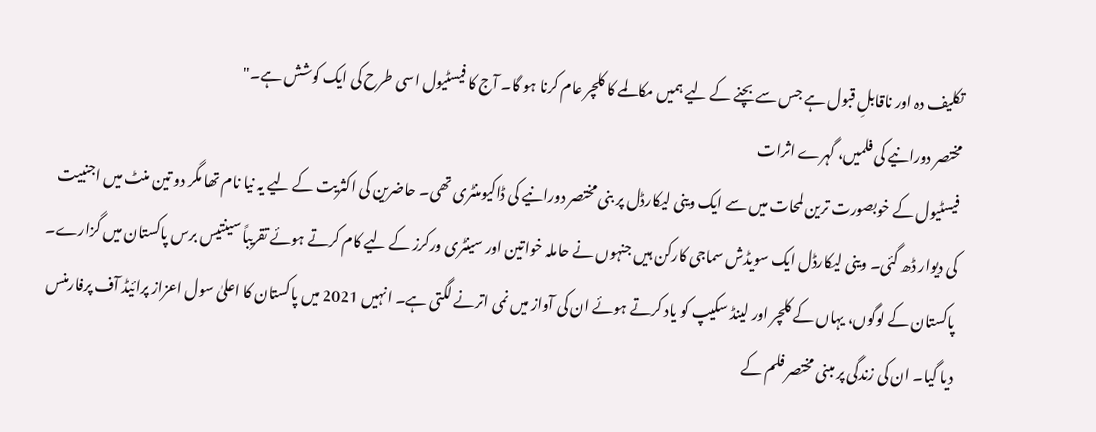تکلیف دہ اور ناقابلِ قبول ہے جس سے بچنے کے لیے ہمیں مکالمے کا کلچر عام کرنا ہو گا۔ آج کا فیسٹیول اسی طرح کی ایک کوشش ہے۔"
مختصر دورانیے کی فلمیں، گہرے اثرات
فیسٹیول کے خوبصورت ترین لمحات میں سے ایک وینی لیکارڈل پر بنی مختصر دورانیے کی ڈاکیومنٹری تھی۔ حاضرین کی اکثریت کے لیے یہ نیا نام تھا مگر دو تین منٹ میں اجنبیت کی دیوار ڈھ گئی۔ وینی لیکارڈل ایک سویڈش سماجی کارکن ہیں جنہوں نے حاملہ خواتین اور سینٹری ورکرز کے لیے کام کرتے ہوئے تقریباً سینتیس برس پاکستان میں گزارے۔
پاکستان کے لوگوں، یہاں کے کلچر اور لینڈ سکیپ کو یاد کرتے ہوئے ان کی آواز میں نمی اترنے لگتی ہے۔ انہیں 2021 میں پاکستان کا اعلیٰ سول اعزاز پرائیڈ آف پرفارمنس دیا گیا۔ ان کی زندگی پر مبنی مختصر فلم کے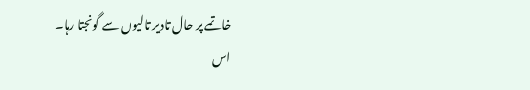خاتمے پر حال تادیر تالیوں سے گونجتا رہا۔
اس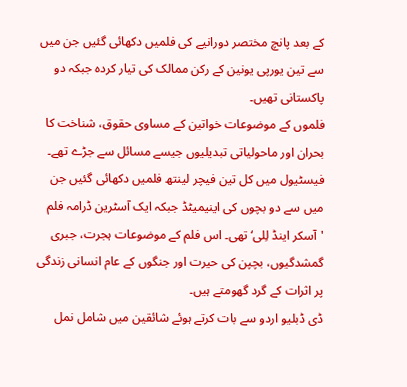کے بعد پانچ مختصر دورانیے کی فلمیں دکھائی گئیں جن میں سے تین یورپی یونین کے رکن ممالک کی تیار کردہ جبکہ دو پاکستانی تھیں۔
فلموں کے موضوعات خواتین کے مساوی حقوق، شناخت کا بحران اور ماحولیاتی تبدیلیوں جیسے مسائل سے جڑے تھے۔
فیسٹیول میں کل تین فیچر لینتھ فلمیں دکھائی گئیں جن میں سے دو بچوں کی اینیمیٹڈ جبکہ ایک آسٹرین ڈرامہ فلم 'آسکر اینڈ لِلی‘ تھی۔ اس فلم کے موضوعات ہجرت، جبری گمشدگیوں، بچپن کی حیرت اور جنگوں کے عام انسانی زندگی پر اثرات کے گرد گھومتے ہیں۔
ڈی ڈبلیو اردو سے بات کرتے ہوئے شائقین میں شامل نمل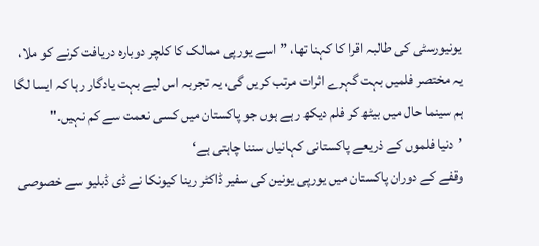یونیورسٹی کی طالبہ اقرا کا کہنا تھا، ”اسے یورپی ممالک کا کلچر دوبارہ دریافت کرنے کو ملا، یہ مختصر فلمیں بہت گہرے اثرات مرتب کریں گی، یہ تجربہ اس لیے بہت یادگار رہا کہ ایسا لگا ہم سینما حال میں بیٹھ کر فلم دیکھ رہے ہوں جو پاکستان میں کسی نعمت سے کم نہیں۔"
’دنیا فلموں کے ذریعے پاکستانی کہانیاں سننا چاہتی ہے‘
وقفے کے دوران پاکستان میں یورپی یونین کی سفیر ڈاکٹر رینا کیونکا نے ڈی ڈبلیو سے خصوصی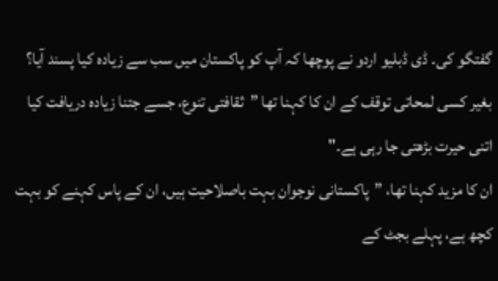گفتگو کی۔ ڈی ڈبلیو اردو نے پوچھا کہ آپ کو پاکستان میں سب سے زیادہ کیا پسند آیا؟ بغیر کسی لمحاتی توقف کے ان کا کہنا تھا ”ثقافتی تنوع، جسے جتنا زیادہ دریافت کیا اتنی حیرت بڑھتی جا رہی ہے۔"
ان کا مزید کہنا تھا، ”پاکستانی نوجوان بہت باصلاحیت ہیں، ان کے پاس کہنے کو بہت کچھ ہے، پہلے بجٹ کے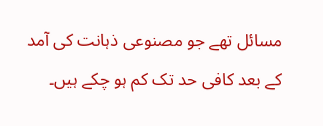مسائل تھے جو مصنوعی ذہانت کی آمد کے بعد کافی حد تک کم ہو چکے ہیں۔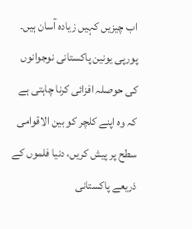اب چیزیں کہیں زیادہ آسان ہیں۔ پورپی یونین پاکستانی نوجوانوں کی حوصلہ افزائی کرنا چاہتی ہے کہ وہ اپنے کلچر کو بین الاقوامی سطح پر پیش کریں، دنیا فلموں کے ذریعے پاکستانی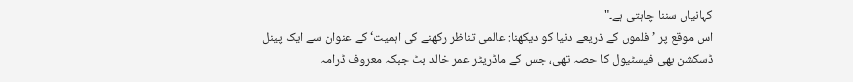کہانیاں سننا چاہتی ہے۔"
اس موقع پر ’فلموں کے ذریعے دنیا کو دیکھنا: عالمی تناظر رکھنے کی اہمیت‘ کے عنوان سے ایک پینل ڈسکشن بھی فیسٹیول کا حصہ تھی، جس کے ماڈریٹر عمر خالد بٹ جبکہ معروف ڈرامہ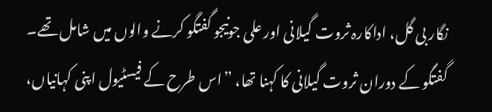نگار بی گل، اداکارہ ثروت گیلانی اور علی جونیجو گفتگو کرنے والوں میں شامل تھے۔
گفتگو کے دوران ثروت گیلانی کا کہنا تھا، ”اس طرح کے فیسٹیول اپنی کہانیاں،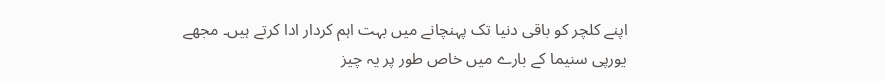اپنے کلچر کو باقی دنیا تک پہنچانے میں بہت اہم کردار ادا کرتے ہیں۔ مجھے یورپی سنیما کے بارے میں خاص طور پر یہ چیز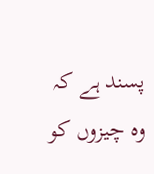پسند ہے کہ وہ چیزوں کو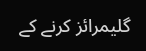گلیمرائز کرنے کے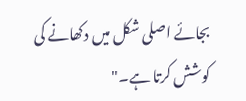بجائے اصلی شکل میں دکھانے کی کوشش کرتا ہے۔"